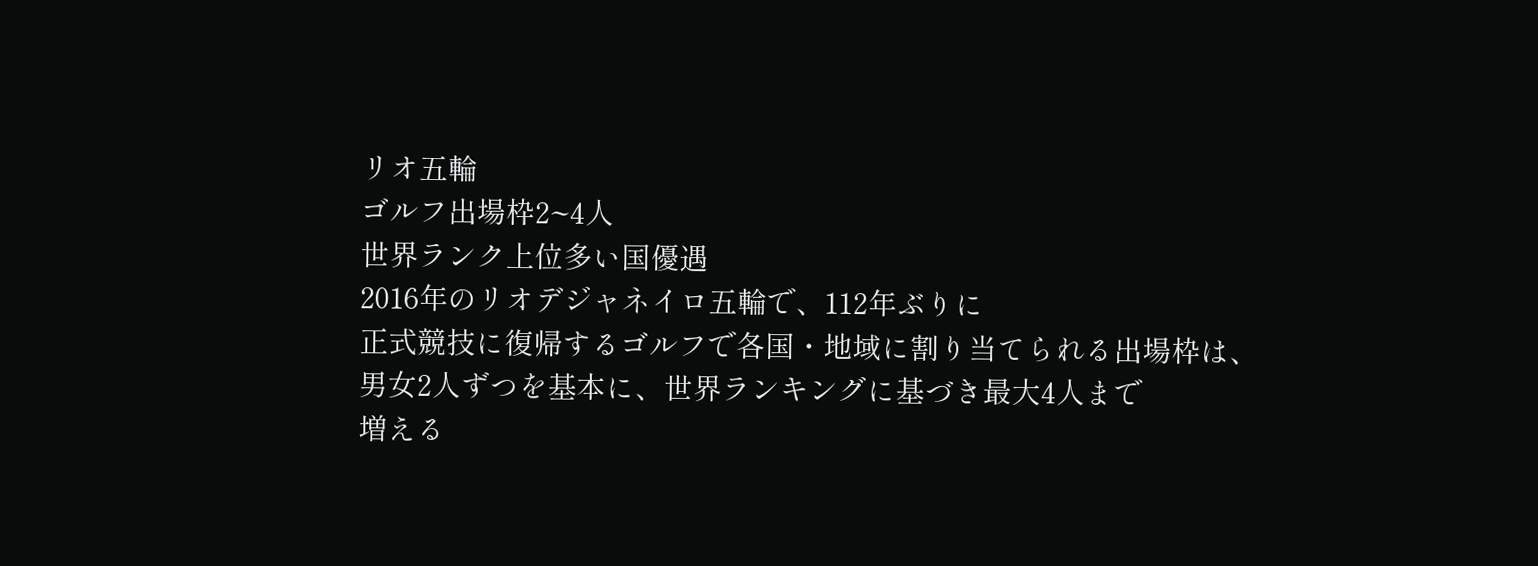リオ五輪
ゴルフ出場枠2~4人
世界ランク上位多い国優遇
2016年のリオデジャネイロ五輪で、112年ぶりに
正式競技に復帰するゴルフで各国・地域に割り当てられる出場枠は、
男女2人ずつを基本に、世界ランキングに基づき最大4人まで
増える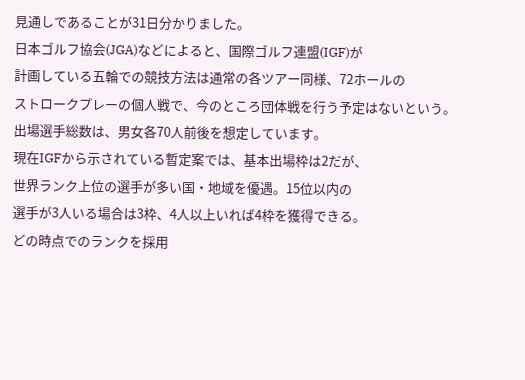見通しであることが31日分かりました。
日本ゴルフ協会(JGA)などによると、国際ゴルフ連盟(IGF)が
計画している五輪での競技方法は通常の各ツアー同様、72ホールの
ストロークプレーの個人戦で、今のところ団体戦を行う予定はないという。
出場選手総数は、男女各70人前後を想定しています。
現在IGFから示されている暫定案では、基本出場枠は2だが、
世界ランク上位の選手が多い国・地域を優遇。15位以内の
選手が3人いる場合は3枠、4人以上いれば4枠を獲得できる。
どの時点でのランクを採用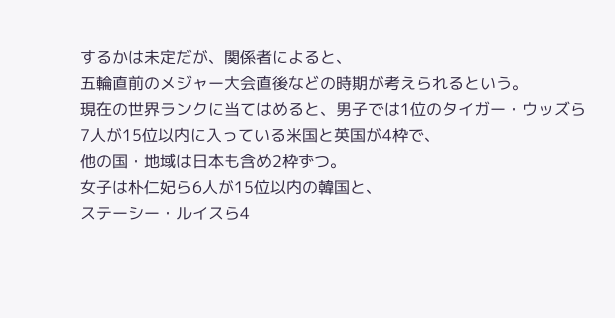するかは未定だが、関係者によると、
五輪直前のメジャー大会直後などの時期が考えられるという。
現在の世界ランクに当てはめると、男子では1位のタイガー・ウッズら
7人が15位以内に入っている米国と英国が4枠で、
他の国・地域は日本も含め2枠ずつ。
女子は朴仁妃ら6人が15位以内の韓国と、
ステーシー・ルイスら4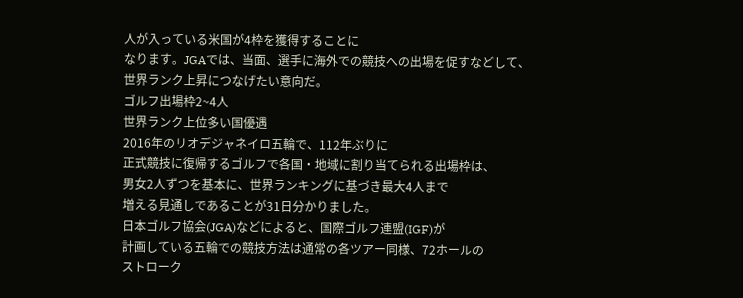人が入っている米国が4枠を獲得することに
なります。JGAでは、当面、選手に海外での競技への出場を促すなどして、
世界ランク上昇につなげたい意向だ。
ゴルフ出場枠2~4人
世界ランク上位多い国優遇
2016年のリオデジャネイロ五輪で、112年ぶりに
正式競技に復帰するゴルフで各国・地域に割り当てられる出場枠は、
男女2人ずつを基本に、世界ランキングに基づき最大4人まで
増える見通しであることが31日分かりました。
日本ゴルフ協会(JGA)などによると、国際ゴルフ連盟(IGF)が
計画している五輪での競技方法は通常の各ツアー同様、72ホールの
ストローク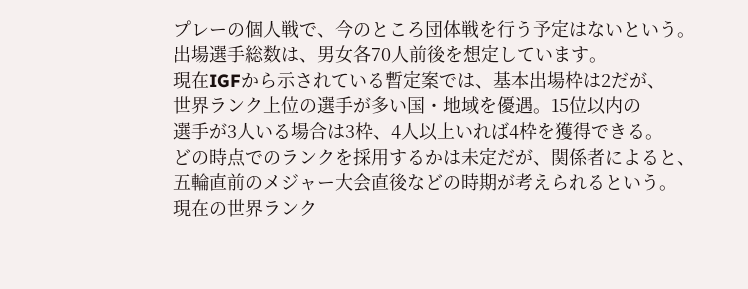プレーの個人戦で、今のところ団体戦を行う予定はないという。
出場選手総数は、男女各70人前後を想定しています。
現在IGFから示されている暫定案では、基本出場枠は2だが、
世界ランク上位の選手が多い国・地域を優遇。15位以内の
選手が3人いる場合は3枠、4人以上いれば4枠を獲得できる。
どの時点でのランクを採用するかは未定だが、関係者によると、
五輪直前のメジャー大会直後などの時期が考えられるという。
現在の世界ランク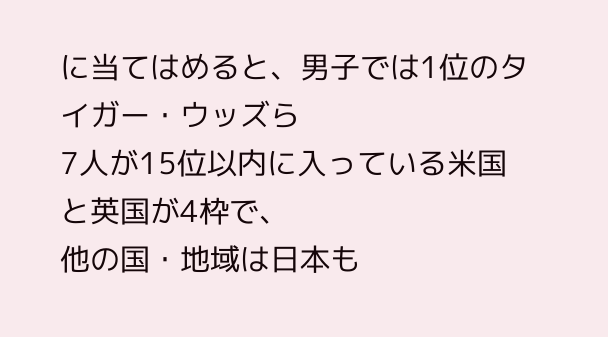に当てはめると、男子では1位のタイガー・ウッズら
7人が15位以内に入っている米国と英国が4枠で、
他の国・地域は日本も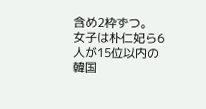含め2枠ずつ。
女子は朴仁妃ら6人が15位以内の韓国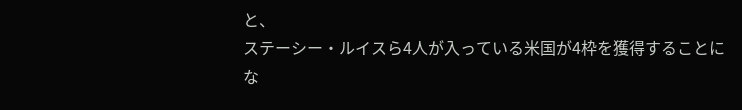と、
ステーシー・ルイスら4人が入っている米国が4枠を獲得することに
な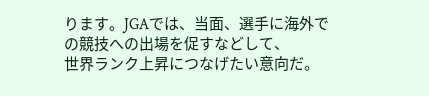ります。JGAでは、当面、選手に海外での競技への出場を促すなどして、
世界ランク上昇につなげたい意向だ。